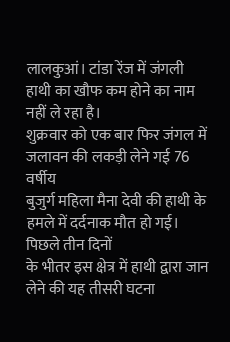लालकुआं। टांडा रेंज में जंगली हाथी का खौफ कम होने का नाम नहीं ले रहा है।
शुक्रवार को एक बार फिर जंगल में जलावन की लकड़ी लेने गई 76 वर्षीय
बुजुर्ग महिला मैना देवी की हाथी के हमले में दर्दनाक मौत हो गई। पिछले तीन दिनों
के भीतर इस क्षेत्र में हाथी द्वारा जान लेने की यह तीसरी घटना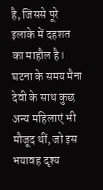है, जिससे पूरे
इलाके में दहशत का माहौल है। घटना के समय मैना देवी के साथ कुछ अन्य महिलाएं भी
मौजूद थीं, जो इस भयावह दृश्य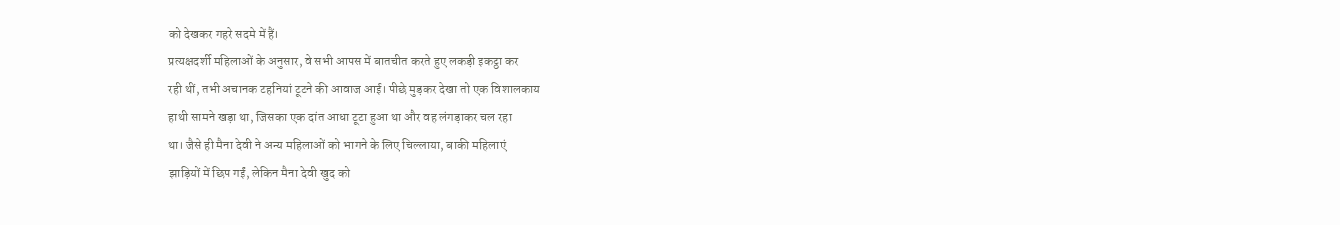को देखकर गहरे सदमे में हैं।
प्रत्यक्षदर्शी महिलाओं के अनुसार, वे सभी आपस में बातचीत करते हुए लकड़ी इकट्ठा कर
रही थीं, तभी अचानक टहनियां टूटने की आवाज आई। पीछे मुड़कर देखा तो एक विशालकाय
हाथी सामने खड़ा था, जिसका एक दांत आधा टूटा हुआ था और वह लंगड़ाकर चल रहा
था। जैसे ही मैना देवी ने अन्य महिलाओं को भागने के लिए चिल्लाया, बाकी महिलाएं
झाड़ियों में छिप गईं, लेकिन मैना देवी खुद को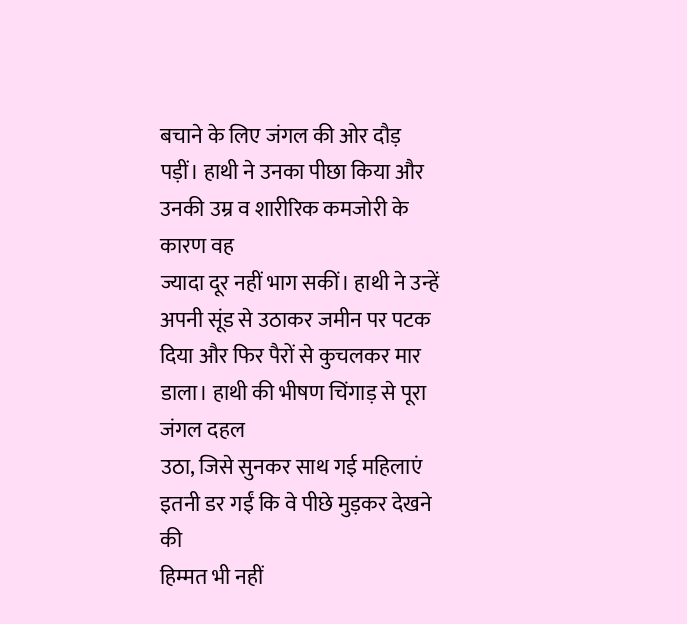बचाने के लिए जंगल की ओर दौड़
पड़ीं। हाथी ने उनका पीछा किया और उनकी उम्र व शारीरिक कमजोरी के कारण वह
ज्यादा दूर नहीं भाग सकीं। हाथी ने उन्हें अपनी सूंड से उठाकर जमीन पर पटक
दिया और फिर पैरों से कुचलकर मार डाला। हाथी की भीषण चिंगाड़ से पूरा जंगल दहल
उठा, जिसे सुनकर साथ गई महिलाएं इतनी डर गईं कि वे पीछे मुड़कर देखने की
हिम्मत भी नहीं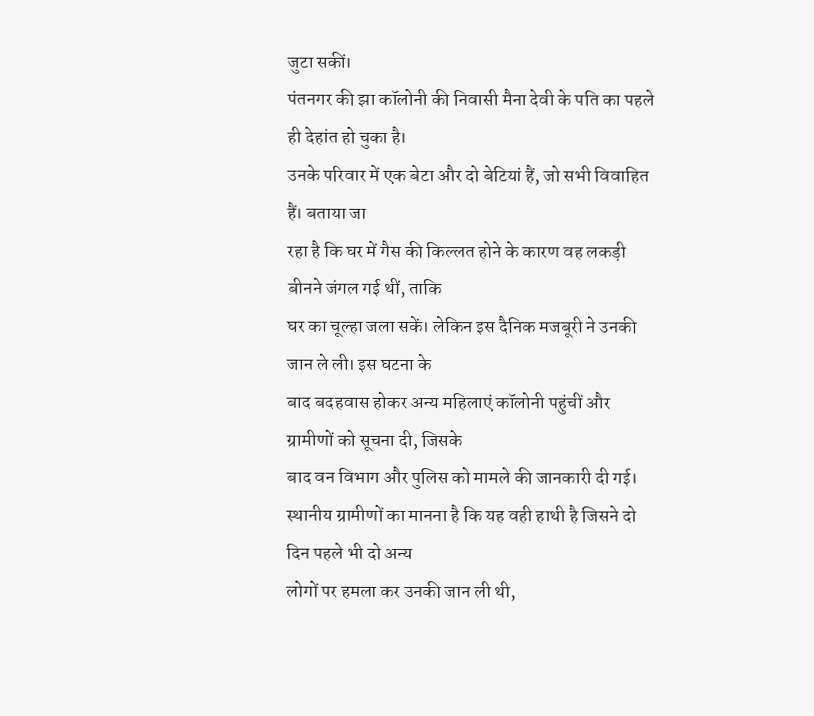जुटा सकीं।
पंतनगर की झा कॉलोनी की निवासी मैना देवी के पति का पहले ही देहांत हो चुका है।
उनके परिवार में एक बेटा और दो बेटियां हैं, जो सभी विवाहित हैं। बताया जा
रहा है कि घर में गैस की किल्लत होने के कारण वह लकड़ी बीनने जंगल गई थीं, ताकि
घर का चूल्हा जला सकें। लेकिन इस दैनिक मजबूरी ने उनकी जान ले ली। इस घटना के
बाद बदहवास होकर अन्य महिलाएं कॉलोनी पहुंचीं और ग्रामीणों को सूचना दी, जिसके
बाद वन विभाग और पुलिस को मामले की जानकारी दी गई।
स्थानीय ग्रामीणों का मानना है कि यह वही हाथी है जिसने दो दिन पहले भी दो अन्य
लोगों पर हमला कर उनकी जान ली थी,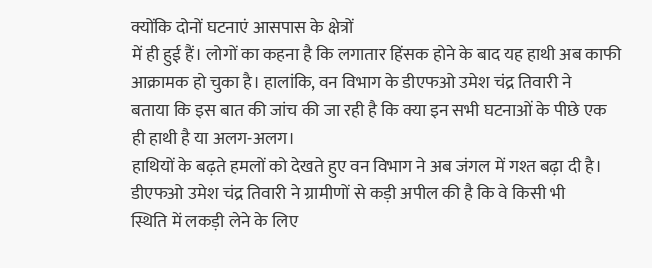क्योंकि दोनों घटनाएं आसपास के क्षेत्रों
में ही हुई हैं। लोगों का कहना है कि लगातार हिंसक होने के बाद यह हाथी अब काफी
आक्रामक हो चुका है। हालांकि, वन विभाग के डीएफओ उमेश चंद्र तिवारी ने
बताया कि इस बात की जांच की जा रही है कि क्या इन सभी घटनाओं के पीछे एक
ही हाथी है या अलग-अलग।
हाथियों के बढ़ते हमलों को देखते हुए वन विभाग ने अब जंगल में गश्त बढ़ा दी है।
डीएफओ उमेश चंद्र तिवारी ने ग्रामीणों से कड़ी अपील की है कि वे किसी भी
स्थिति में लकड़ी लेने के लिए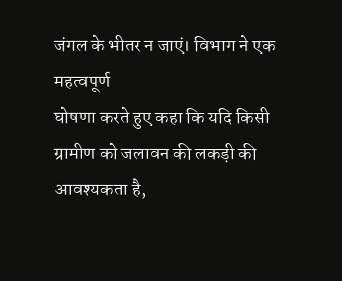जंगल के भीतर न जाएं। विभाग ने एक महत्वपूर्ण
घोषणा करते हुए कहा कि यदि किसी ग्रामीण को जलावन की लकड़ी की आवश्यकता है,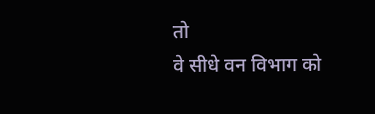तो
वे सीधे वन विभाग को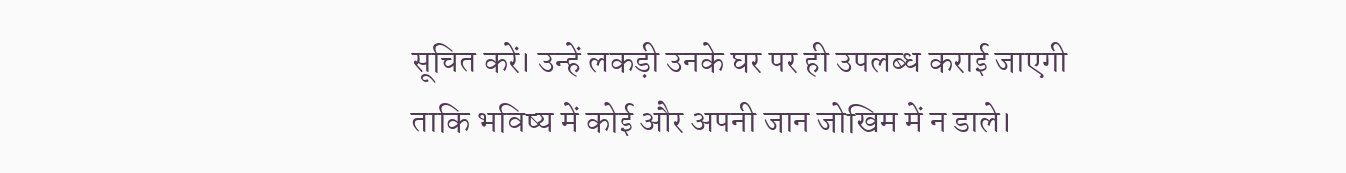सूचित करें। उन्हें लकड़ी उनके घर पर ही उपलब्ध कराई जाएगी
ताकि भविष्य में कोई और अपनी जान जोखिम में न डाले।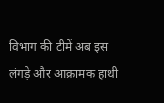विभाग की टीमें अब इस
लंगड़े और आक्रामक हाथी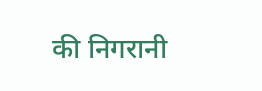की निगरानी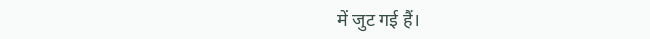में जुट गई हैं।